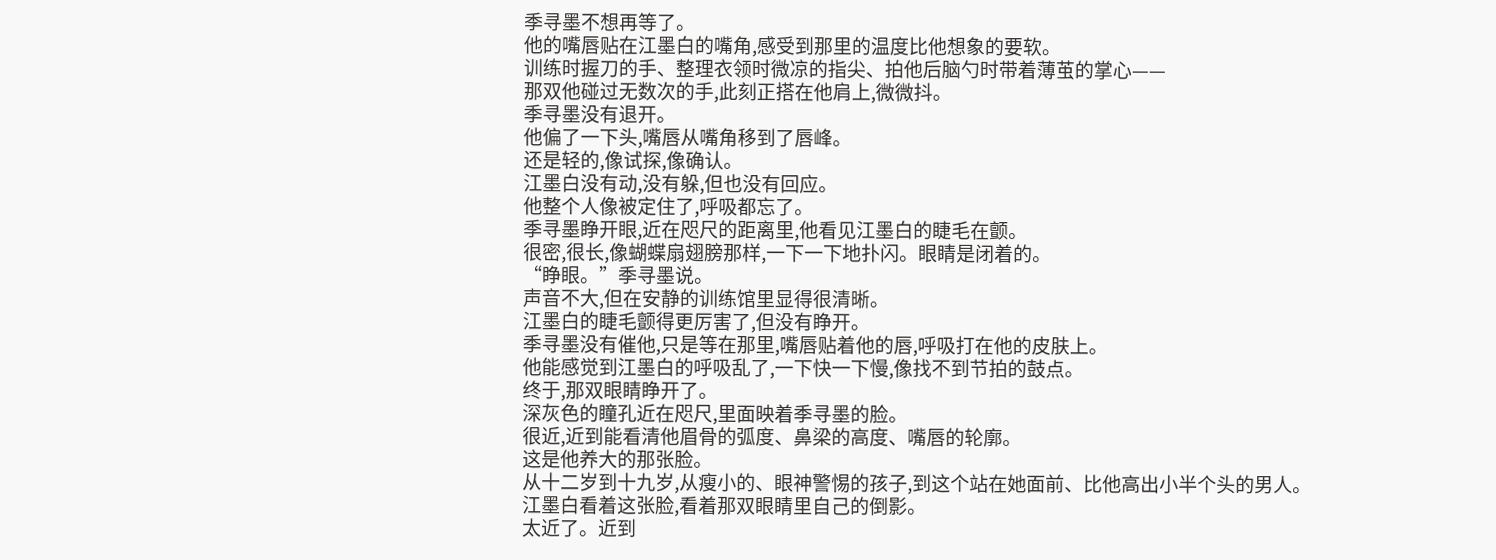季寻墨不想再等了。
他的嘴唇贴在江墨白的嘴角,感受到那里的温度比他想象的要软。
训练时握刀的手、整理衣领时微凉的指尖、拍他后脑勺时带着薄茧的掌心——
那双他碰过无数次的手,此刻正搭在他肩上,微微抖。
季寻墨没有退开。
他偏了一下头,嘴唇从嘴角移到了唇峰。
还是轻的,像试探,像确认。
江墨白没有动,没有躲,但也没有回应。
他整个人像被定住了,呼吸都忘了。
季寻墨睁开眼,近在咫尺的距离里,他看见江墨白的睫毛在颤。
很密,很长,像蝴蝶扇翅膀那样,一下一下地扑闪。眼睛是闭着的。
“睁眼。”季寻墨说。
声音不大,但在安静的训练馆里显得很清晰。
江墨白的睫毛颤得更厉害了,但没有睁开。
季寻墨没有催他,只是等在那里,嘴唇贴着他的唇,呼吸打在他的皮肤上。
他能感觉到江墨白的呼吸乱了,一下快一下慢,像找不到节拍的鼓点。
终于,那双眼睛睁开了。
深灰色的瞳孔近在咫尺,里面映着季寻墨的脸。
很近,近到能看清他眉骨的弧度、鼻梁的高度、嘴唇的轮廓。
这是他养大的那张脸。
从十二岁到十九岁,从瘦小的、眼神警惕的孩子,到这个站在她面前、比他高出小半个头的男人。
江墨白看着这张脸,看着那双眼睛里自己的倒影。
太近了。近到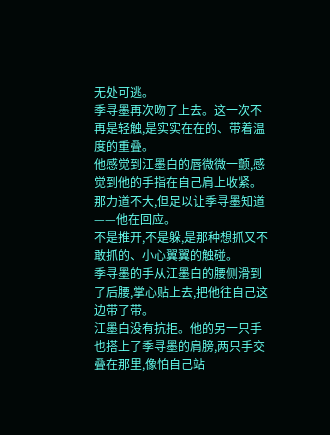无处可逃。
季寻墨再次吻了上去。这一次不再是轻触,是实实在在的、带着温度的重叠。
他感觉到江墨白的唇微微一颤,感觉到他的手指在自己肩上收紧。
那力道不大,但足以让季寻墨知道——他在回应。
不是推开,不是躲,是那种想抓又不敢抓的、小心翼翼的触碰。
季寻墨的手从江墨白的腰侧滑到了后腰,掌心贴上去,把他往自己这边带了带。
江墨白没有抗拒。他的另一只手也搭上了季寻墨的肩膀,两只手交叠在那里,像怕自己站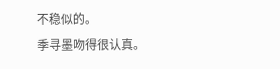不稳似的。
季寻墨吻得很认真。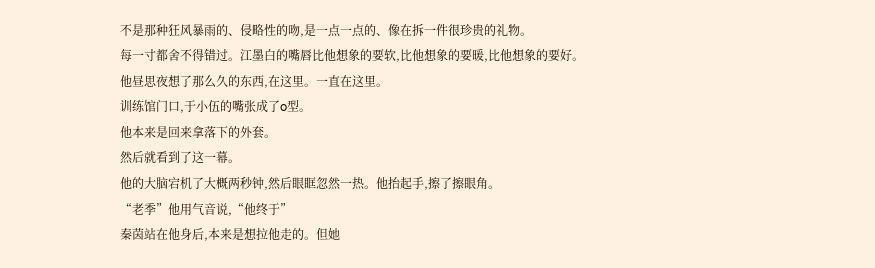不是那种狂风暴雨的、侵略性的吻,是一点一点的、像在拆一件很珍贵的礼物。
每一寸都舍不得错过。江墨白的嘴唇比他想象的要软,比他想象的要暖,比他想象的要好。
他昼思夜想了那么久的东西,在这里。一直在这里。
训练馆门口,于小伍的嘴张成了o型。
他本来是回来拿落下的外套。
然后就看到了这一幕。
他的大脑宕机了大概两秒钟,然后眼眶忽然一热。他抬起手,擦了擦眼角。
“老季”他用气音说,“他终于”
秦茵站在他身后,本来是想拉他走的。但她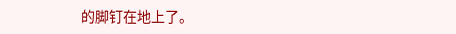的脚钉在地上了。